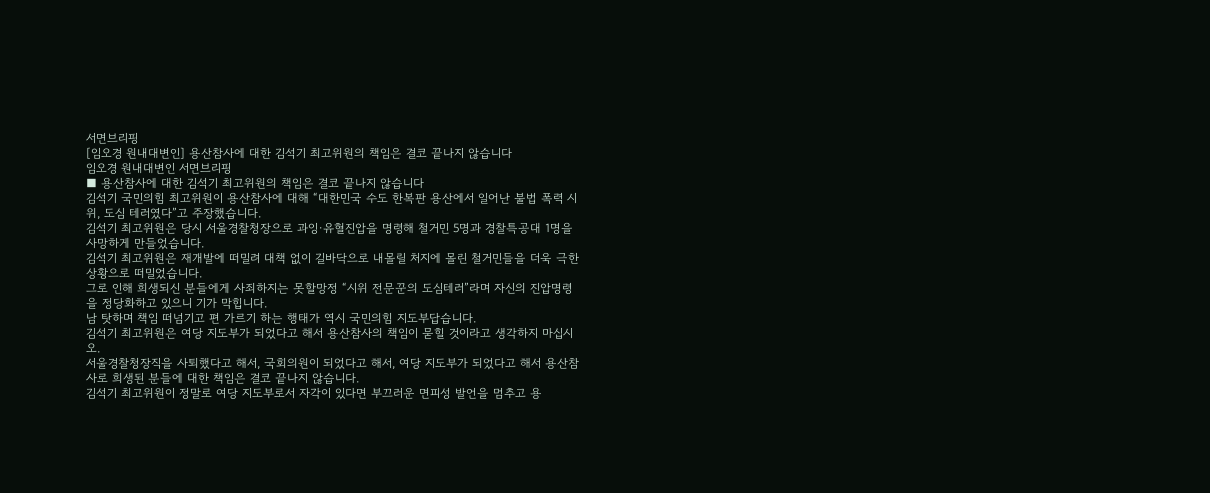서면브리핑
[임오경 원내대변인] 용산참사에 대한 김석기 최고위원의 책임은 결코 끝나지 않습니다
임오경 원내대변인 서면브리핑
■ 용산참사에 대한 김석기 최고위원의 책임은 결코 끝나지 않습니다
김석기 국민의힘 최고위원이 용산참사에 대해 “대한민국 수도 한복판 용산에서 일어난 불법 폭력 시위, 도심 테러였다”고 주장했습니다.
김석기 최고위원은 당시 서울경찰청장으로 과잉·유혈진압을 명령해 철거민 5명과 경찰특공대 1명을 사망하게 만들었습니다.
김석기 최고위원은 재개발에 떠밀려 대책 없이 길바닥으로 내몰릴 처지에 몰린 철거민들을 더욱 극한 상황으로 떠밀었습니다.
그로 인해 희생되신 분들에게 사죄하지는 못할망정 “시위 전문꾼의 도심테러”라며 자신의 진압명령을 정당화하고 있으니 기가 막힙니다.
남 탓하며 책임 떠넘기고 편 가르기 하는 행태가 역시 국민의힘 지도부답습니다.
김석기 최고위원은 여당 지도부가 되었다고 해서 용산참사의 책임이 묻힐 것이라고 생각하지 마십시오.
서울경찰청장직을 사퇴했다고 해서, 국회의원이 되었다고 해서, 여당 지도부가 되었다고 해서 용산참사로 희생된 분들에 대한 책임은 결코 끝나지 않습니다.
김석기 최고위원이 정말로 여당 지도부로서 자각이 있다면 부끄러운 면피성 발언을 멈추고 용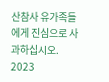산참사 유가족들에게 진심으로 사과하십시오.
2023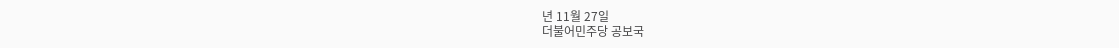년 11월 27일
더불어민주당 공보국